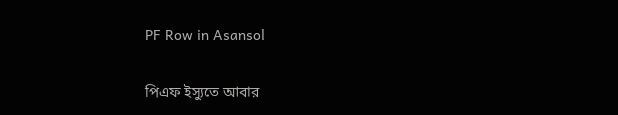PF Row in Asansol

পিএফ ইস্যুতে আবার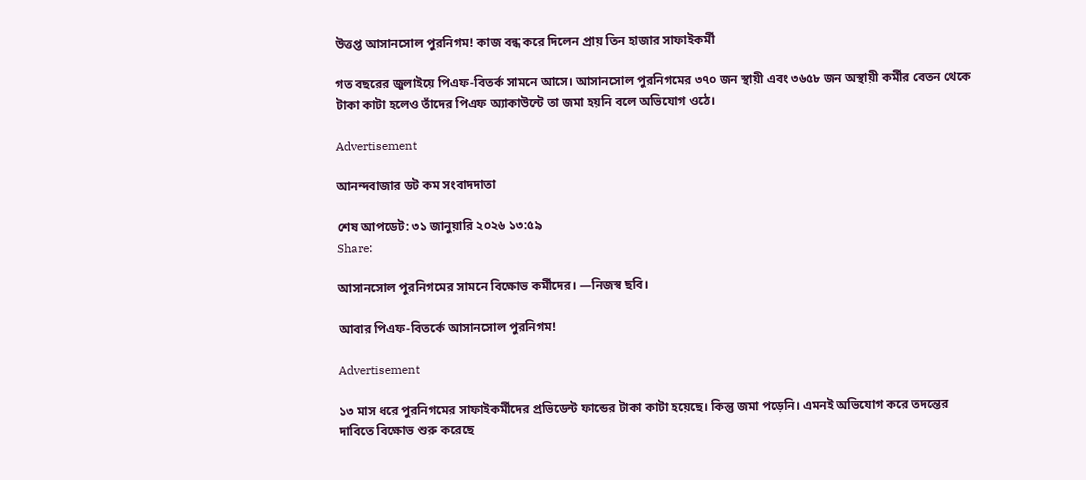উত্তপ্ত আসানসোল পুরনিগম! কাজ বন্ধ করে দিলেন প্রায় তিন হাজার সাফাইকর্মী

গত বছরের জুলাইয়ে পিএফ-বিতর্ক সামনে আসে। আসানসোল পুরনিগমের ৩৭০ জন স্থায়ী এবং ৩৬৫৮ জন অস্থায়ী কর্মীর বেতন থেকে টাকা কাটা হলেও তাঁদের পিএফ অ্যাকাউন্টে তা জমা হয়নি বলে অভিযোগ ওঠে।

Advertisement

আনন্দবাজার ডট কম সংবাদদাতা

শেষ আপডেট: ৩১ জানুয়ারি ২০২৬ ১৩:৫৯
Share:

আসানসোল পুরনিগমের সামনে বিক্ষোভ কর্মীদের। —নিজস্ব ছবি।

আবার পিএফ-বিতর্কে আসানসোল পুরনিগম!

Advertisement

১৩ মাস ধরে পুরনিগমের সাফাইকর্মীদের প্রভিডেন্ট ফান্ডের টাকা কাটা হয়েছে। কিন্তু জমা পড়েনি। এমনই অভিযোগ করে তদন্তের দাবিতে বিক্ষোভ শুরু করেছে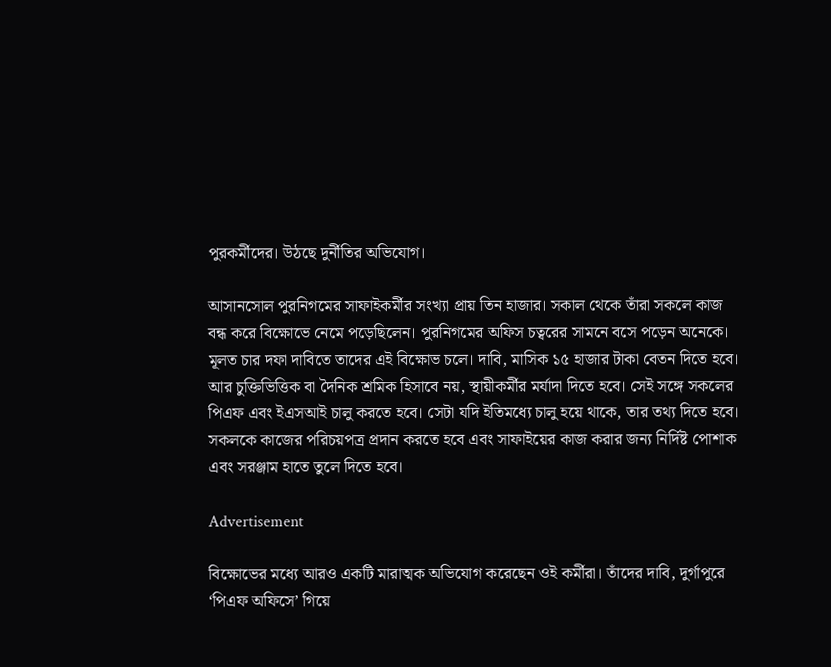পুরকর্মীদের। উঠছে দুর্নীতির অভিযোগ।

আসানসোল পুরনিগমের সাফাইকর্মীর সংখ্যা প্রায় তিন হাজার। সকাল থেকে তাঁরা সকলে কাজ বন্ধ করে বিক্ষোভে নেমে পড়েছিলেন। পুরনিগমের অফিস চত্বরের সামনে বসে পড়েন অনেকে। মূলত চার দফা দাবিতে তাদের এই বিক্ষোভ চলে। দাবি, মাসিক ১৫ হাজার টাকা বেতন দিতে হবে। আর চুক্তিভিত্তিক বা দৈনিক শ্রমিক হিসাবে নয়, স্থায়ীকর্মীর মর্যাদা দিতে হবে। সেই সঙ্গে সকলের পিএফ এবং ইএসআই চালু করতে হবে। সেটা যদি ইতিমধ্যে চালু হয়ে থাকে, তার তথ্য দিতে হবে। সকলকে কাজের পরিচয়পত্র প্রদান করতে হবে এবং সাফাইয়ের কাজ করার জন্য নির্দিষ্ট পোশাক এবং সরঞ্জাম হাতে তুলে দিতে হবে।

Advertisement

বিক্ষোভের মধ্যে আরও একটি মারাত্মক অভিযোগ করেছেন ওই কর্মীরা। তাঁদের দাবি, দুর্গাপুরে ‘পিএফ অফিসে’ গিয়ে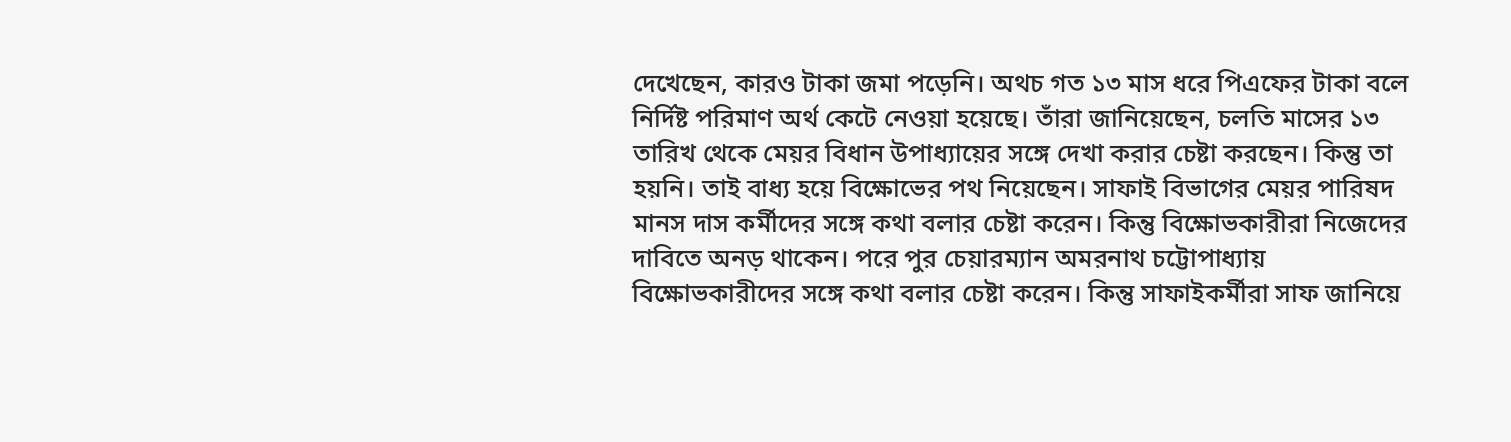দেখেছেন, কারও টাকা জমা পড়েনি। অথচ গত ১৩ মাস ধরে পিএফের টাকা বলে নির্দিষ্ট পরিমাণ অর্থ কেটে নেওয়া হয়েছে। তাঁরা জানিয়েছেন, চলতি মাসের ১৩ তারিখ থেকে মেয়র বিধান উপাধ্যায়ের সঙ্গে দেখা করার চেষ্টা করছেন। কিন্তু তা হয়নি। তাই বাধ্য হয়ে বিক্ষোভের পথ নিয়েছেন। সাফাই বিভাগের মেয়র পারিষদ মানস দাস কর্মীদের সঙ্গে কথা বলার চেষ্টা করেন। কিন্তু বিক্ষোভকারীরা নিজেদের দাবিতে অনড় থাকেন। পরে পুর চেয়ারম্যান অমরনাথ চট্টোপাধ্যায় বিক্ষোভকারীদের সঙ্গে কথা বলার চেষ্টা করেন। কিন্তু সাফাইকর্মীরা সাফ জানিয়ে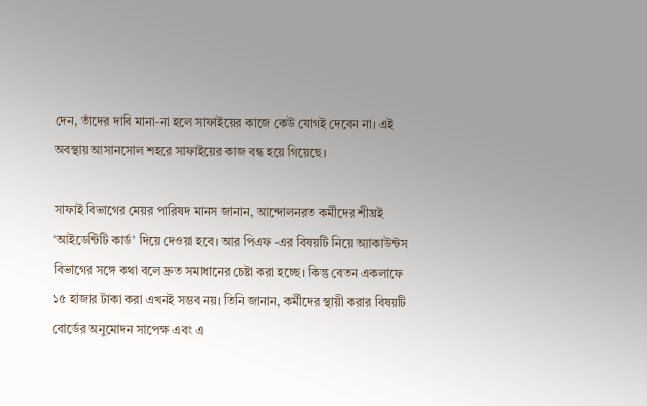দেন, তাঁদের দাবি মানা-না হলে সাফাইয়ের কাজে কেউ যোগই দেবেন না। এই অবস্থায় আসানসোল শহরে সাফাইয়ের কাজ বন্ধ হয়ে গিয়েছে।

সাফাই বিভাগের মেয়র পারিষদ মানস জানান, আন্দোলনরত কর্মীদের শীঘ্রই ‘আইডেন্টিটি কার্ড’ দিয়ে দেওয়া হবে। আর পিএফ -এর বিষয়টি নিয়ে অ্যাকাউন্টস বিভাগের সঙ্গে কথা বলে দ্রুত সমাধানের চেষ্টা করা হচ্ছে। কিন্তু বেতন একলাফে ১৫ হাজার টাকা করা এখনই সম্ভব নয়। তিনি জানান, কর্মীদের স্থায়ী করার বিষয়টি বোর্ডের অনুমোদন সাপেক্ষ এবং এ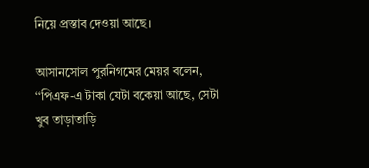নিয়ে প্রস্তাব দেওয়া আছে।

আসানসোল পুরনিগমের মেয়র বলেন, ‘‘পিএফ-এ টাকা যেটা বকেয়া আছে, সেটা খুব তাড়াতাড়ি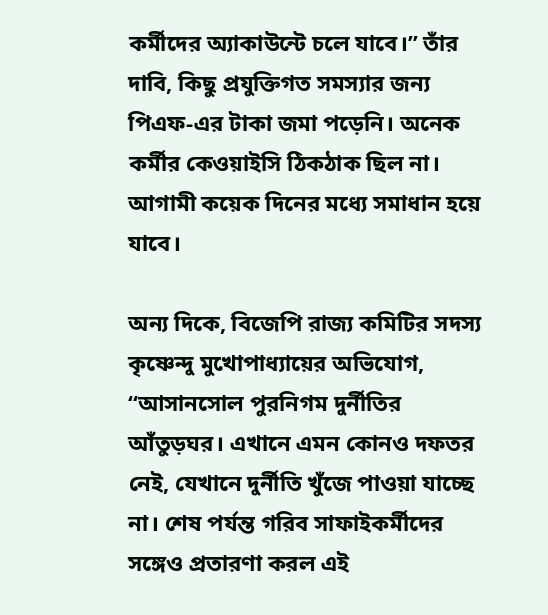কর্মীদের অ্যাকাউন্টে চলে যাবে।’’ তাঁর দাবি, কিছু প্রযুক্তিগত সমস্যার জন্য পিএফ-এর টাকা জমা পড়েনি। অনেক কর্মীর কেওয়াইসি ঠিকঠাক ছিল না। আগামী কয়েক দিনের মধ্যে সমাধান হয়ে যাবে।

অন্য দিকে, বিজেপি রাজ্য কমিটির সদস্য কৃষ্ণেন্দু মুখোপাধ্যায়ের অভিযোগ, ‘‘আসানসোল পুরনিগম দুর্নীতির আঁতুড়ঘর। এখানে এমন কোনও দফতর নেই, যেখানে দুর্নীতি খুঁজে পাওয়া যাচ্ছে না। শেষ পর্যন্ত গরিব সাফাইকর্মীদের সঙ্গেও প্রতারণা করল এই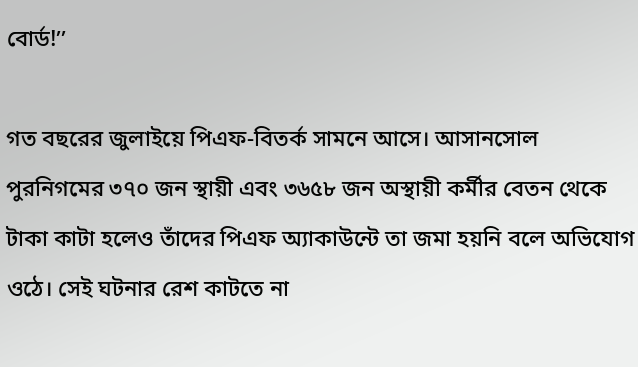বোর্ড!’’

গত বছরের জুলাইয়ে পিএফ-বিতর্ক সামনে আসে। আসানসোল পুরনিগমের ৩৭০ জন স্থায়ী এবং ৩৬৫৮ জন অস্থায়ী কর্মীর বেতন থেকে টাকা কাটা হলেও তাঁদের পিএফ অ্যাকাউন্টে তা জমা হয়নি বলে অভিযোগ ওঠে। সেই ঘটনার রেশ কাটতে না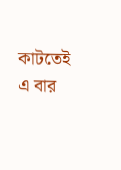কাটতেই এ বার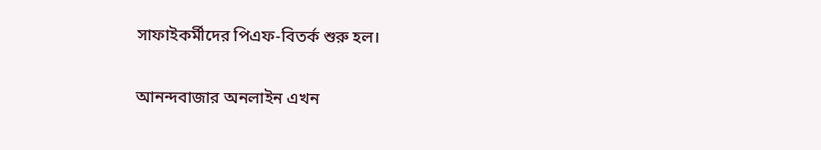সাফাইকর্মীদের পিএফ-বিতর্ক শুরু হল।

আনন্দবাজার অনলাইন এখন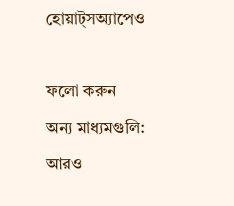হোয়াট্‌সঅ্যাপেও

ফলো করুন
অন্য মাধ্যমগুলি:
আরও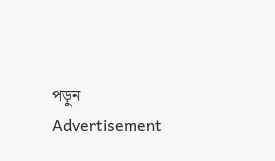পড়ুন
Advertisement